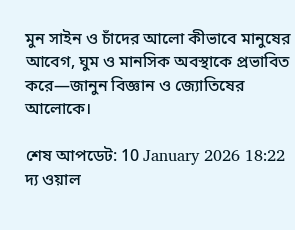মুন সাইন ও চাঁদের আলো কীভাবে মানুষের আবেগ, ঘুম ও মানসিক অবস্থাকে প্রভাবিত করে—জানুন বিজ্ঞান ও জ্যোতিষের আলোকে।

শেষ আপডেট: 10 January 2026 18:22
দ্য ওয়াল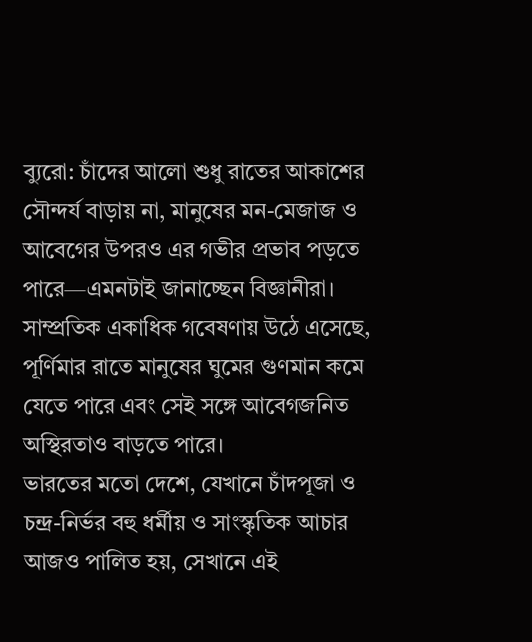ব্যুরো: চাঁদের আলো শুধু রাতের আকাশের সৌন্দর্য বাড়ায় না, মানুষের মন-মেজাজ ও আবেগের উপরও এর গভীর প্রভাব পড়তে পারে—এমনটাই জানাচ্ছেন বিজ্ঞানীরা। সাম্প্রতিক একাধিক গবেষণায় উঠে এসেছে, পূর্ণিমার রাতে মানুষের ঘুমের গুণমান কমে যেতে পারে এবং সেই সঙ্গে আবেগজনিত অস্থিরতাও বাড়তে পারে।
ভারতের মতো দেশে, যেখানে চাঁদপূজা ও চন্দ্র-নির্ভর বহু ধর্মীয় ও সাংস্কৃতিক আচার আজও পালিত হয়, সেখানে এই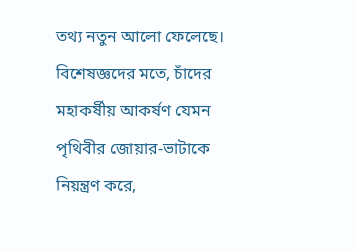তথ্য নতুন আলো ফেলেছে। বিশেষজ্ঞদের মতে, চাঁদের মহাকর্ষীয় আকর্ষণ যেমন পৃথিবীর জোয়ার-ভাটাকে নিয়ন্ত্রণ করে,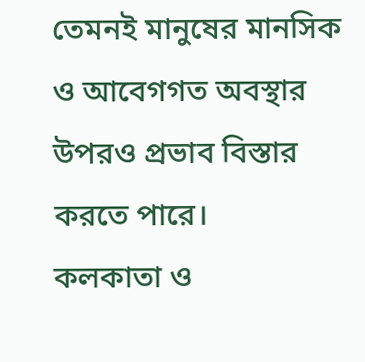তেমনই মানুষের মানসিক ও আবেগগত অবস্থার উপরও প্রভাব বিস্তার করতে পারে।
কলকাতা ও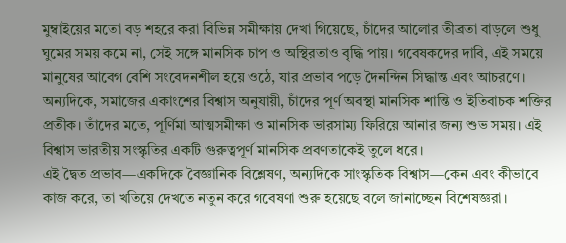মুম্বাইয়ের মতো বড় শহরে করা বিভিন্ন সমীক্ষায় দেখা গিয়েছে, চাঁদের আলোর তীব্রতা বাড়লে শুধু ঘুমের সময় কমে না, সেই সঙ্গে মানসিক চাপ ও অস্থিরতাও বৃদ্ধি পায়। গবেষকদের দাবি, এই সময়ে মানুষের আবেগ বেশি সংবেদনশীল হয়ে ওঠে, যার প্রভাব পড়ে দৈনন্দিন সিদ্ধান্ত এবং আচরণে।
অন্যদিকে, সমাজের একাংশের বিশ্বাস অনুযায়ী, চাঁদের পূর্ণ অবস্থা মানসিক শান্তি ও ইতিবাচক শক্তির প্রতীক। তাঁদের মতে, পূর্ণিমা আত্মসমীক্ষা ও মানসিক ভারসাম্য ফিরিয়ে আনার জন্য শুভ সময়। এই বিশ্বাস ভারতীয় সংস্কৃতির একটি গুরুত্বপূর্ণ মানসিক প্রবণতাকেই তুলে ধরে।
এই দ্বৈত প্রভাব—একদিকে বৈজ্ঞানিক বিশ্লেষণ, অন্যদিকে সাংস্কৃতিক বিশ্বাস—কেন এবং কীভাবে কাজ করে, তা খতিয়ে দেখতে নতুন করে গবেষণা শুরু হয়েছে বলে জানাচ্ছেন বিশেষজ্ঞরা।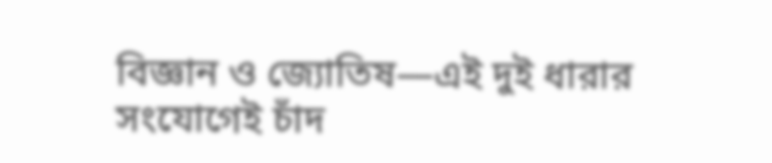বিজ্ঞান ও জ্যোতিষ—এই দুই ধারার সংযোগেই চাঁদ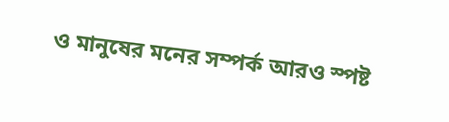ও মানুষের মনের সম্পর্ক আরও স্পষ্ট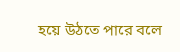হয়ে উঠতে পারে বলে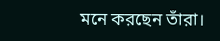মনে করছেন তাঁরা।